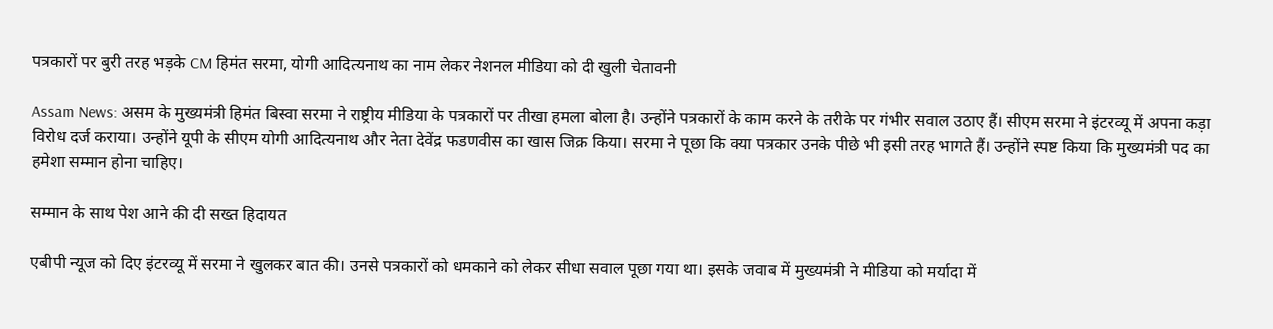पत्रकारों पर बुरी तरह भड़के CM हिमंत सरमा, योगी आदित्यनाथ का नाम लेकर नेशनल मीडिया को दी खुली चेतावनी

Assam News: असम के मुख्यमंत्री हिमंत बिस्वा सरमा ने राष्ट्रीय मीडिया के पत्रकारों पर तीखा हमला बोला है। उन्होंने पत्रकारों के काम करने के तरीके पर गंभीर सवाल उठाए हैं। सीएम सरमा ने इंटरव्यू में अपना कड़ा विरोध दर्ज कराया। उन्होंने यूपी के सीएम योगी आदित्यनाथ और नेता देवेंद्र फडणवीस का खास जिक्र किया। सरमा ने पूछा कि क्या पत्रकार उनके पीछे भी इसी तरह भागते हैं। उन्होंने स्पष्ट किया कि मुख्यमंत्री पद का हमेशा सम्मान होना चाहिए।

सम्मान के साथ पेश आने की दी सख्त हिदायत

एबीपी न्यूज को दिए इंटरव्यू में सरमा ने खुलकर बात की। उनसे पत्रकारों को धमकाने को लेकर सीधा सवाल पूछा गया था। इसके जवाब में मुख्यमंत्री ने मीडिया को मर्यादा में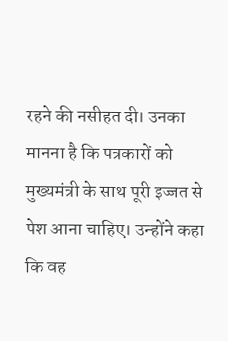रहने की नसीहत दी। उनका मानना है कि पत्रकारों को मुख्यमंत्री के साथ पूरी इज्जत से पेश आना चाहिए। उन्होंने कहा कि वह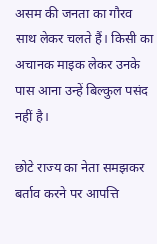असम की जनता का गौरव साथ लेकर चलते हैं। किसी का अचानक माइक लेकर उनके पास आना उन्हें बिल्कुल पसंद नहीं है।

छोटे राज्य का नेता समझकर बर्ताव करने पर आपत्ति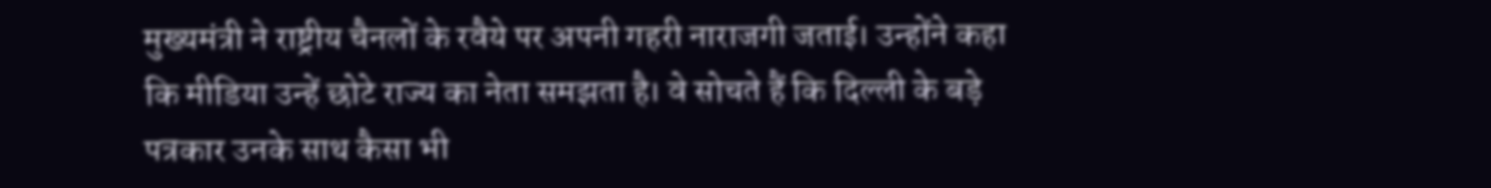मुख्यमंत्री ने राष्ट्रीय चैनलों के रवैये पर अपनी गहरी नाराजगी जताई। उन्होंने कहा कि मीडिया उन्हें छोटे राज्य का नेता समझता है। वे सोचते हैं कि दिल्ली के बड़े पत्रकार उनके साथ कैसा भी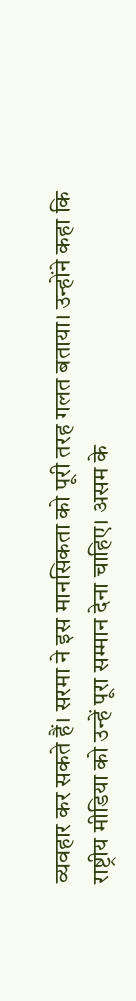व्यवहार कर सकते हैं। सरमा ने इस मानसिकता को पूरी तरह गलत बताया। उन्होंने कहा कि राष्ट्रीय मीडिया को उन्हें पूरा सम्मान देना चाहिए। असम के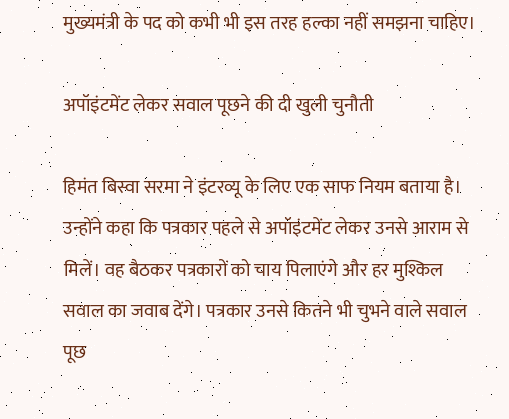मुख्यमंत्री के पद को कभी भी इस तरह हल्का नहीं समझना चाहिए।

अपॉइंटमेंट लेकर सवाल पूछने की दी खुली चुनौती

हिमंत बिस्वा सरमा ने इंटरव्यू के लिए एक साफ नियम बताया है। उन्होंने कहा कि पत्रकार पहले से अपॉइंटमेंट लेकर उनसे आराम से मिलें। वह बैठकर पत्रकारों को चाय पिलाएंगे और हर मुश्किल सवाल का जवाब देंगे। पत्रकार उनसे कितने भी चुभने वाले सवाल पूछ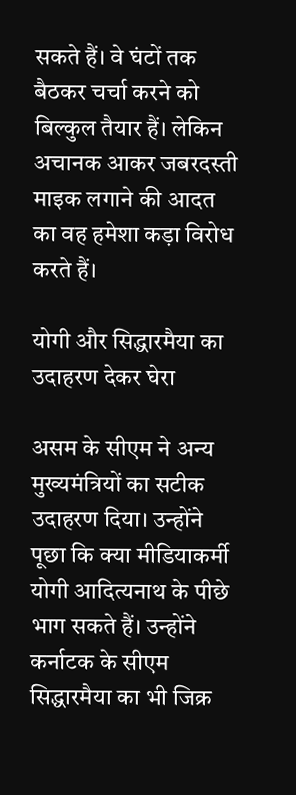सकते हैं। वे घंटों तक बैठकर चर्चा करने को बिल्कुल तैयार हैं। लेकिन अचानक आकर जबरदस्ती माइक लगाने की आदत का वह हमेशा कड़ा विरोध करते हैं।

योगी और सिद्धारमैया का उदाहरण देकर घेरा

असम के सीएम ने अन्य मुख्यमंत्रियों का सटीक उदाहरण दिया। उन्होंने पूछा कि क्या मीडियाकर्मी योगी आदित्यनाथ के पीछे भाग सकते हैं। उन्होंने कर्नाटक के सीएम सिद्धारमैया का भी जिक्र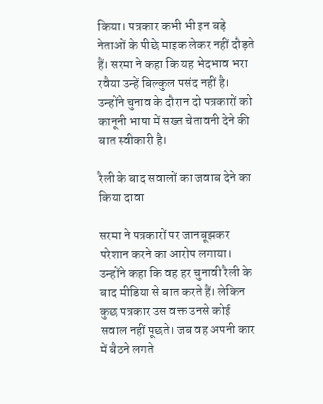किया। पत्रकार कभी भी इन बड़े नेताओं के पीछे माइक लेकर नहीं दौड़ते हैं। सरमा ने कहा कि यह भेदभाव भरा रवैया उन्हें बिल्कुल पसंद नहीं है। उन्होंने चुनाव के दौरान दो पत्रकारों को कानूनी भाषा में सख्त चेतावनी देने की बात स्वीकारी है।

रैली के बाद सवालों का जवाब देने का किया दावा

सरमा ने पत्रकारों पर जानबूझकर परेशान करने का आरोप लगाया। उन्होंने कहा कि वह हर चुनावी रैली के बाद मीडिया से बात करते हैं। लेकिन कुछ पत्रकार उस वक्त उनसे कोई सवाल नहीं पूछते। जब वह अपनी कार में बैठने लगते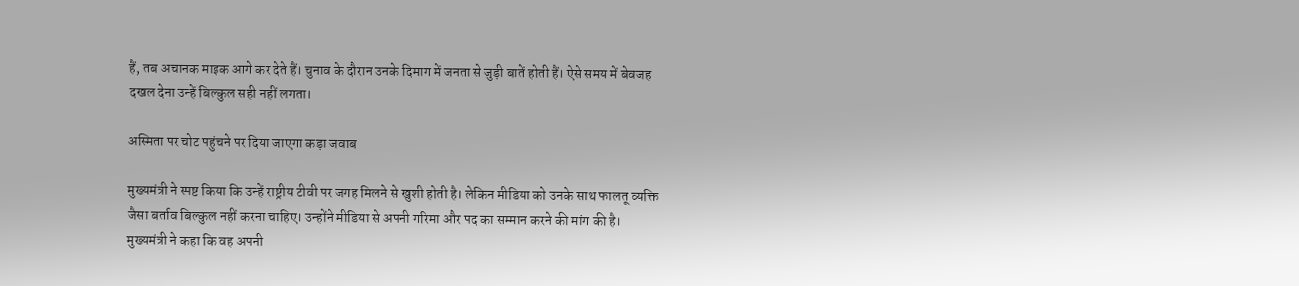हैं, तब अचानक माइक आगे कर देते हैं। चुनाव के दौरान उनके दिमाग में जनता से जुड़ी बातें होती हैं। ऐसे समय में बेवजह दखल देना उन्हें बिल्कुल सही नहीं लगता।

अस्मिता पर चोट पहुंचने पर दिया जाएगा कड़ा जवाब

मुख्यमंत्री ने स्पष्ट किया कि उन्हें राष्ट्रीय टीवी पर जगह मिलने से खुशी होती है। लेकिन मीडिया को उनके साथ फालतू व्यक्ति जैसा बर्ताव बिल्कुल नहीं करना चाहिए। उन्होंने मीडिया से अपनी गरिमा और पद का सम्मान करने की मांग की है। मुख्यमंत्री ने कहा कि वह अपनी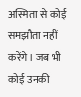अस्मिता से कोई समझौता नहीं करेंगे। जब भी कोई उनकी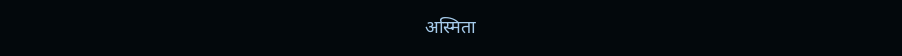अस्मिता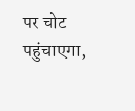पर चोट पहुंचाएगा,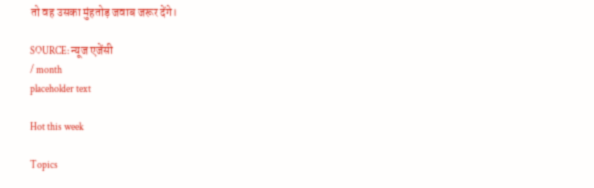तो वह उसका मुंहतोड़ जवाब जरूर देंगे।

SOURCE: न्यूज एजेंसी
/ month
placeholder text

Hot this week

Topics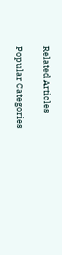Related Articles

Popular Categories